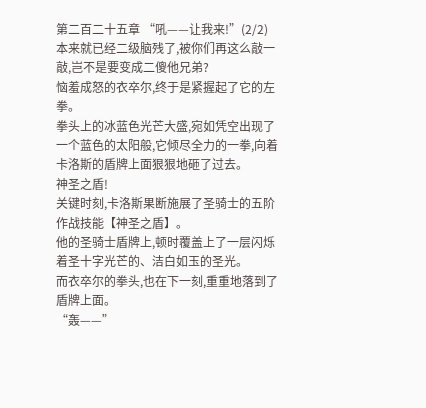第二百二十五章 “吼——让我来!”(2/2)
本来就已经二级脑残了,被你们再这么敲一敲,岂不是要变成二傻他兄弟?
恼羞成怒的衣卒尔,终于是紧握起了它的左拳。
拳头上的冰蓝色光芒大盛,宛如凭空出现了一个蓝色的太阳般,它倾尽全力的一拳,向着卡洛斯的盾牌上面狠狠地砸了过去。
神圣之盾!
关键时刻,卡洛斯果断施展了圣骑士的五阶作战技能【神圣之盾】。
他的圣骑士盾牌上,顿时覆盖上了一层闪烁着圣十字光芒的、洁白如玉的圣光。
而衣卒尔的拳头,也在下一刻,重重地落到了盾牌上面。
“轰——”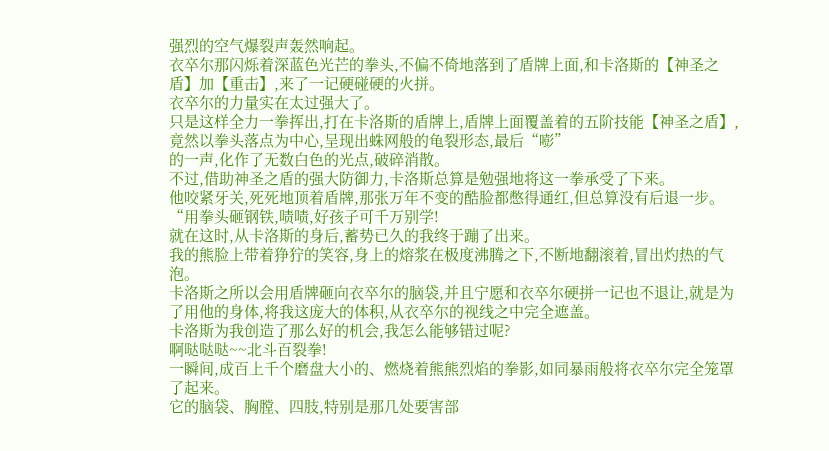强烈的空气爆裂声轰然响起。
衣卒尔那闪烁着深蓝色光芒的拳头,不偏不倚地落到了盾牌上面,和卡洛斯的【神圣之盾】加【重击】,来了一记硬碰硬的火拼。
衣卒尔的力量实在太过强大了。
只是这样全力一拳挥出,打在卡洛斯的盾牌上,盾牌上面覆盖着的五阶技能【神圣之盾】,竟然以拳头落点为中心,呈现出蛛网般的龟裂形态,最后“嘭”
的一声,化作了无数白色的光点,破碎消散。
不过,借助神圣之盾的强大防御力,卡洛斯总算是勉强地将这一拳承受了下来。
他咬紧牙关,死死地顶着盾牌,那张万年不变的酷脸都憋得通红,但总算没有后退一步。
“用拳头砸钢铁,啧啧,好孩子可千万别学!
就在这时,从卡洛斯的身后,蓄势已久的我终于蹦了出来。
我的熊脸上带着狰狞的笑容,身上的熔浆在极度沸腾之下,不断地翻滚着,冒出灼热的气泡。
卡洛斯之所以会用盾牌砸向衣卒尔的脑袋,并且宁愿和衣卒尔硬拼一记也不退让,就是为了用他的身体,将我这庞大的体积,从衣卒尔的视线之中完全遮盖。
卡洛斯为我创造了那么好的机会,我怎么能够错过呢?
啊哒哒哒~~北斗百裂拳!
一瞬间,成百上千个磨盘大小的、燃烧着熊熊烈焰的拳影,如同暴雨般将衣卒尔完全笼罩了起来。
它的脑袋、胸膛、四肢,特别是那几处要害部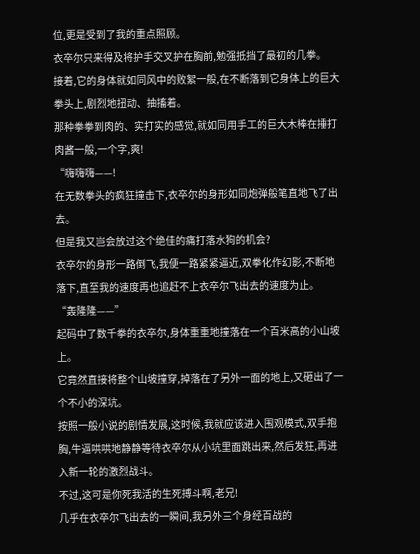位,更是受到了我的重点照顾。
衣卒尔只来得及将护手交叉护在胸前,勉强抵挡了最初的几拳。
接着,它的身体就如同风中的败絮一般,在不断落到它身体上的巨大拳头上,剧烈地扭动、抽搐着。
那种拳拳到肉的、实打实的感觉,就如同用手工的巨大木棒在捶打肉酱一般,一个字,爽!
“嗨嗨嗨——!
在无数拳头的疯狂撞击下,衣卒尔的身形如同炮弹般笔直地飞了出去。
但是我又岂会放过这个绝佳的痛打落水狗的机会?
衣卒尔的身形一路倒飞,我便一路紧紧逼近,双拳化作幻影,不断地落下,直至我的速度再也追赶不上衣卒尔飞出去的速度为止。
“轰隆隆——”
起码中了数千拳的衣卒尔,身体重重地撞落在一个百米高的小山坡上。
它竟然直接将整个山坡撞穿,掉落在了另外一面的地上,又砸出了一个不小的深坑。
按照一般小说的剧情发展,这时候,我就应该进入围观模式,双手抱胸,牛逼哄哄地静静等待衣卒尔从小坑里面跳出来,然后发狂,再进入新一轮的激烈战斗。
不过,这可是你死我活的生死搏斗啊,老兄!
几乎在衣卒尔飞出去的一瞬间,我另外三个身经百战的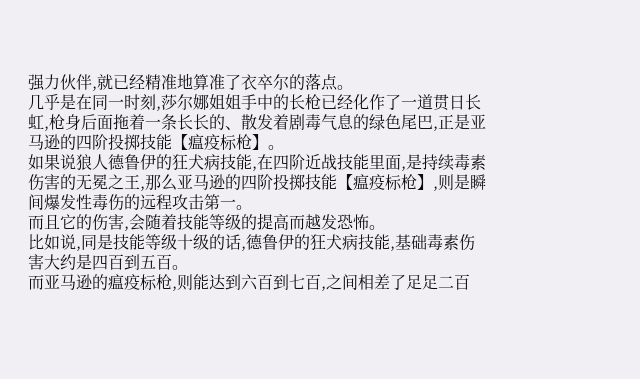强力伙伴,就已经精准地算准了衣卒尔的落点。
几乎是在同一时刻,莎尔娜姐姐手中的长枪已经化作了一道贯日长虹,枪身后面拖着一条长长的、散发着剧毒气息的绿色尾巴,正是亚马逊的四阶投掷技能【瘟疫标枪】。
如果说狼人德鲁伊的狂犬病技能,在四阶近战技能里面,是持续毒素伤害的无冕之王,那么亚马逊的四阶投掷技能【瘟疫标枪】,则是瞬间爆发性毒伤的远程攻击第一。
而且它的伤害,会随着技能等级的提高而越发恐怖。
比如说,同是技能等级十级的话,德鲁伊的狂犬病技能,基础毒素伤害大约是四百到五百。
而亚马逊的瘟疫标枪,则能达到六百到七百,之间相差了足足二百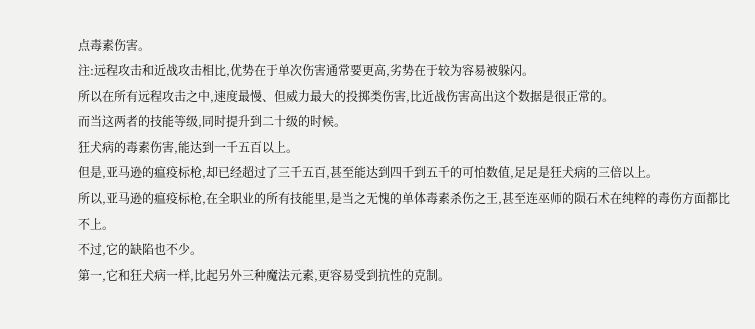点毒素伤害。
注:远程攻击和近战攻击相比,优势在于单次伤害通常要更高,劣势在于较为容易被躲闪。
所以在所有远程攻击之中,速度最慢、但威力最大的投掷类伤害,比近战伤害高出这个数据是很正常的。
而当这两者的技能等级,同时提升到二十级的时候。
狂犬病的毒素伤害,能达到一千五百以上。
但是,亚马逊的瘟疫标枪,却已经超过了三千五百,甚至能达到四千到五千的可怕数值,足足是狂犬病的三倍以上。
所以,亚马逊的瘟疫标枪,在全职业的所有技能里,是当之无愧的单体毒素杀伤之王,甚至连巫师的陨石术在纯粹的毒伤方面都比不上。
不过,它的缺陷也不少。
第一,它和狂犬病一样,比起另外三种魔法元素,更容易受到抗性的克制。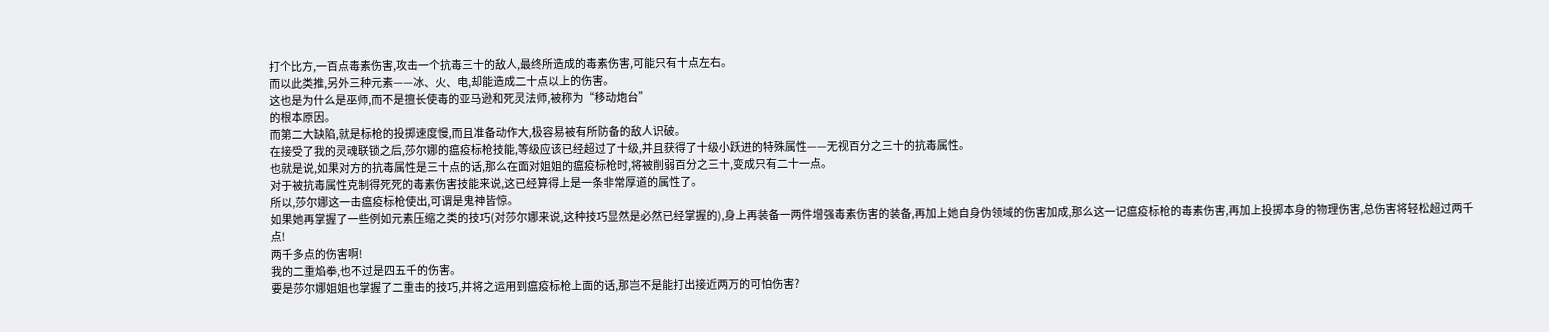打个比方,一百点毒素伤害,攻击一个抗毒三十的敌人,最终所造成的毒素伤害,可能只有十点左右。
而以此类推,另外三种元素——冰、火、电,却能造成二十点以上的伤害。
这也是为什么是巫师,而不是擅长使毒的亚马逊和死灵法师,被称为“移动炮台”
的根本原因。
而第二大缺陷,就是标枪的投掷速度慢,而且准备动作大,极容易被有所防备的敌人识破。
在接受了我的灵魂联锁之后,莎尔娜的瘟疫标枪技能,等级应该已经超过了十级,并且获得了十级小跃进的特殊属性——无视百分之三十的抗毒属性。
也就是说,如果对方的抗毒属性是三十点的话,那么在面对姐姐的瘟疫标枪时,将被削弱百分之三十,变成只有二十一点。
对于被抗毒属性克制得死死的毒素伤害技能来说,这已经算得上是一条非常厚道的属性了。
所以,莎尔娜这一击瘟疫标枪使出,可谓是鬼神皆惊。
如果她再掌握了一些例如元素压缩之类的技巧(对莎尔娜来说,这种技巧显然是必然已经掌握的),身上再装备一两件增强毒素伤害的装备,再加上她自身伪领域的伤害加成,那么这一记瘟疫标枪的毒素伤害,再加上投掷本身的物理伤害,总伤害将轻松超过两千点!
两千多点的伤害啊!
我的二重焰拳,也不过是四五千的伤害。
要是莎尔娜姐姐也掌握了二重击的技巧,并将之运用到瘟疫标枪上面的话,那岂不是能打出接近两万的可怕伤害?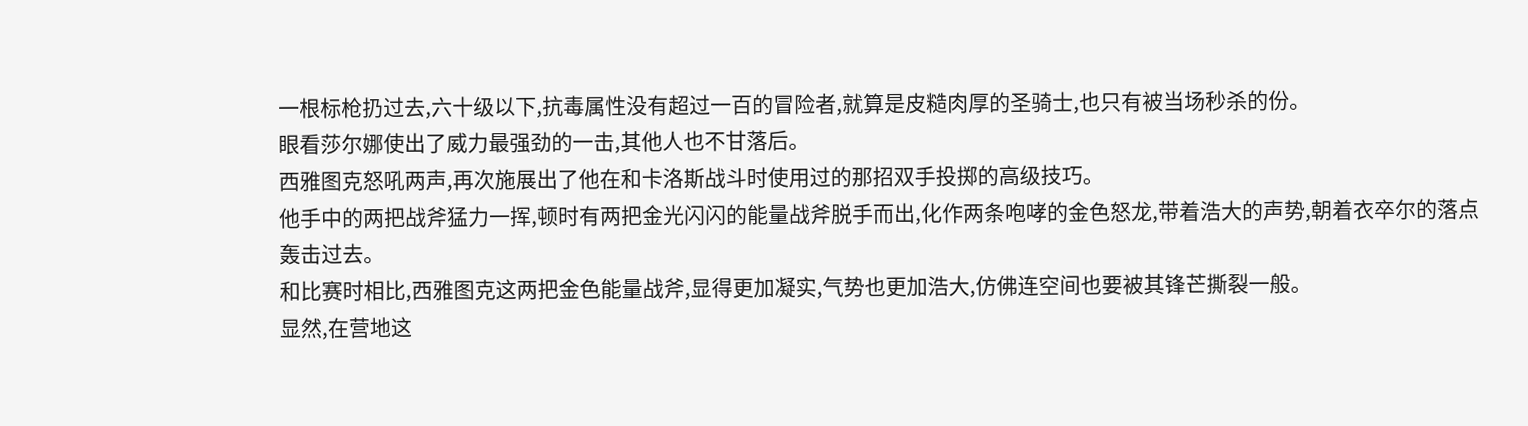一根标枪扔过去,六十级以下,抗毒属性没有超过一百的冒险者,就算是皮糙肉厚的圣骑士,也只有被当场秒杀的份。
眼看莎尔娜使出了威力最强劲的一击,其他人也不甘落后。
西雅图克怒吼两声,再次施展出了他在和卡洛斯战斗时使用过的那招双手投掷的高级技巧。
他手中的两把战斧猛力一挥,顿时有两把金光闪闪的能量战斧脱手而出,化作两条咆哮的金色怒龙,带着浩大的声势,朝着衣卒尔的落点轰击过去。
和比赛时相比,西雅图克这两把金色能量战斧,显得更加凝实,气势也更加浩大,仿佛连空间也要被其锋芒撕裂一般。
显然,在营地这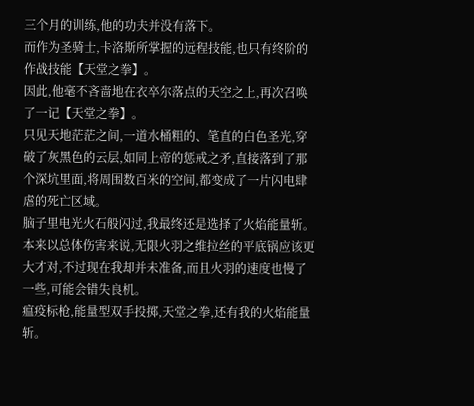三个月的训练,他的功夫并没有落下。
而作为圣骑士,卡洛斯所掌握的远程技能,也只有终阶的作战技能【天堂之拳】。
因此,他毫不吝啬地在衣卒尔落点的天空之上,再次召唤了一记【天堂之拳】。
只见天地茫茫之间,一道水桶粗的、笔直的白色圣光,穿破了灰黑色的云层,如同上帝的惩戒之矛,直接落到了那个深坑里面,将周围数百米的空间,都变成了一片闪电肆虐的死亡区域。
脑子里电光火石般闪过,我最终还是选择了火焰能量斩。
本来以总体伤害来说,无限火羽之维拉丝的平底锅应该更大才对,不过现在我却并未准备,而且火羽的速度也慢了一些,可能会错失良机。
瘟疫标枪,能量型双手投掷,天堂之拳,还有我的火焰能量斩。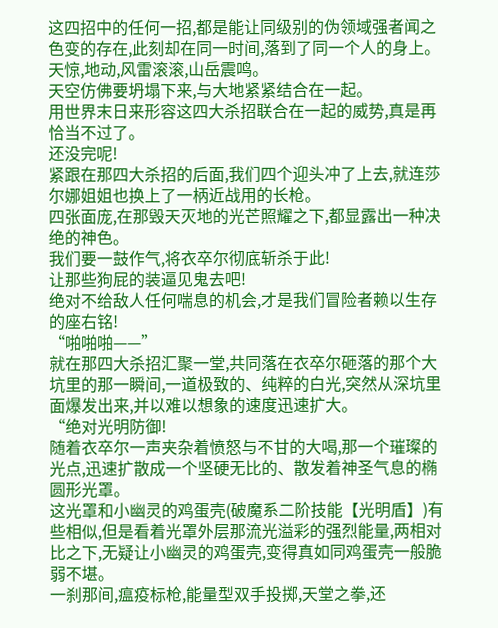这四招中的任何一招,都是能让同级别的伪领域强者闻之色变的存在,此刻却在同一时间,落到了同一个人的身上。
天惊,地动,风雷滚滚,山岳震鸣。
天空仿佛要坍塌下来,与大地紧紧结合在一起。
用世界末日来形容这四大杀招联合在一起的威势,真是再恰当不过了。
还没完呢!
紧跟在那四大杀招的后面,我们四个迎头冲了上去,就连莎尔娜姐姐也换上了一柄近战用的长枪。
四张面庞,在那毁天灭地的光芒照耀之下,都显露出一种决绝的神色。
我们要一鼓作气,将衣卒尔彻底斩杀于此!
让那些狗屁的装逼见鬼去吧!
绝对不给敌人任何喘息的机会,才是我们冒险者赖以生存的座右铭!
“啪啪啪——”
就在那四大杀招汇聚一堂,共同落在衣卒尔砸落的那个大坑里的那一瞬间,一道极致的、纯粹的白光,突然从深坑里面爆发出来,并以难以想象的速度迅速扩大。
“绝对光明防御!
随着衣卒尔一声夹杂着愤怒与不甘的大喝,那一个璀璨的光点,迅速扩散成一个坚硬无比的、散发着神圣气息的椭圆形光罩。
这光罩和小幽灵的鸡蛋壳(破魔系二阶技能【光明盾】)有些相似,但是看着光罩外层那流光溢彩的强烈能量,两相对比之下,无疑让小幽灵的鸡蛋壳,变得真如同鸡蛋壳一般脆弱不堪。
一刹那间,瘟疫标枪,能量型双手投掷,天堂之拳,还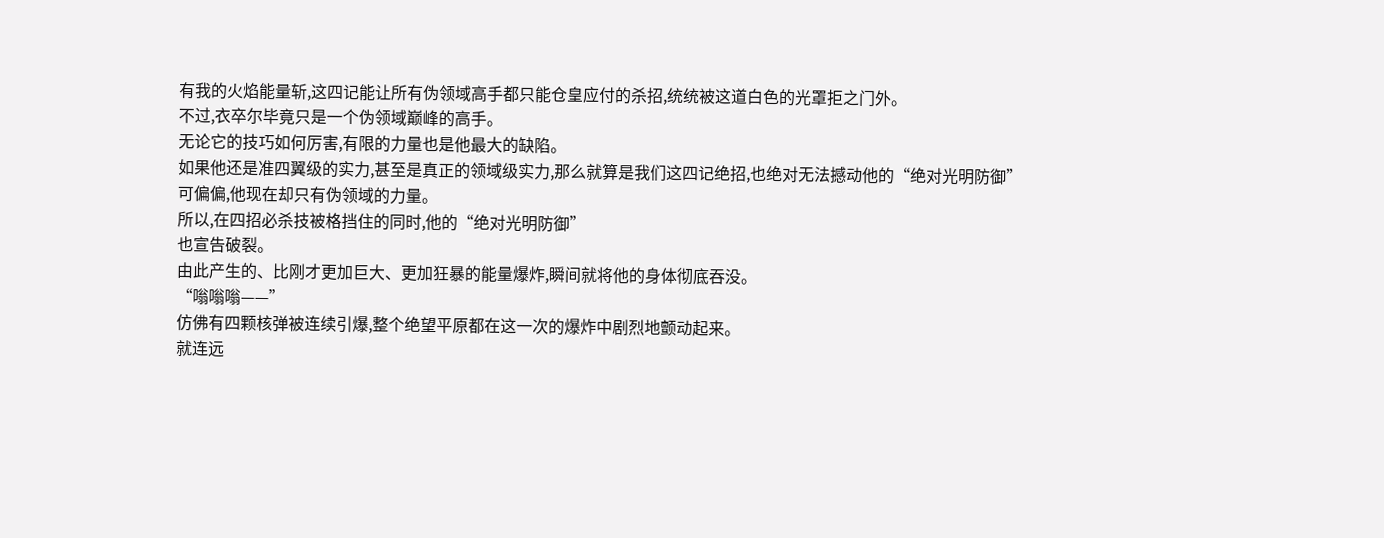有我的火焰能量斩,这四记能让所有伪领域高手都只能仓皇应付的杀招,统统被这道白色的光罩拒之门外。
不过,衣卒尔毕竟只是一个伪领域巅峰的高手。
无论它的技巧如何厉害,有限的力量也是他最大的缺陷。
如果他还是准四翼级的实力,甚至是真正的领域级实力,那么就算是我们这四记绝招,也绝对无法撼动他的“绝对光明防御”
可偏偏,他现在却只有伪领域的力量。
所以,在四招必杀技被格挡住的同时,他的“绝对光明防御”
也宣告破裂。
由此产生的、比刚才更加巨大、更加狂暴的能量爆炸,瞬间就将他的身体彻底吞没。
“嗡嗡嗡——”
仿佛有四颗核弹被连续引爆,整个绝望平原都在这一次的爆炸中剧烈地颤动起来。
就连远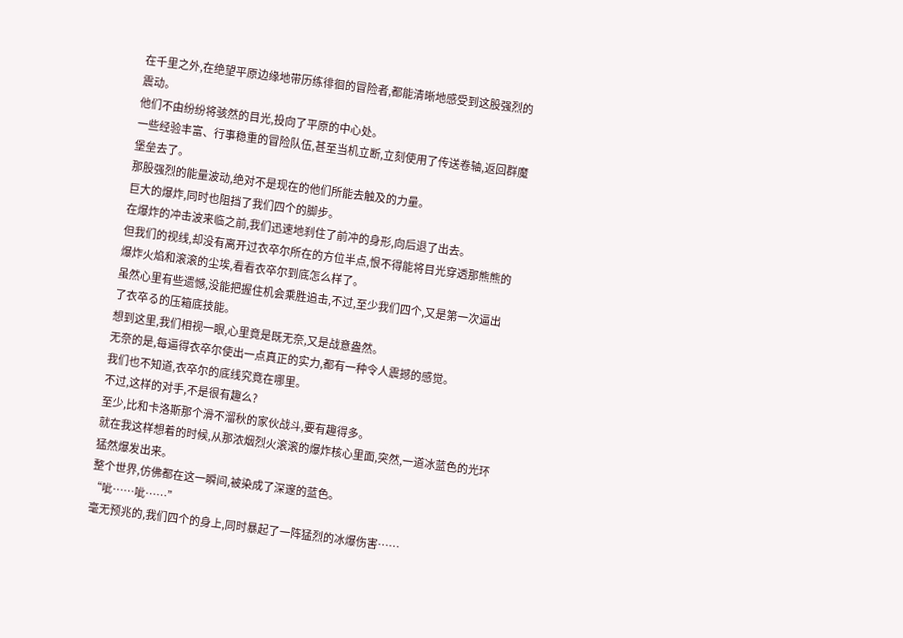在千里之外,在绝望平原边缘地带历练徘徊的冒险者,都能清晰地感受到这股强烈的震动。
他们不由纷纷将骇然的目光,投向了平原的中心处。
一些经验丰富、行事稳重的冒险队伍,甚至当机立断,立刻使用了传送卷轴,返回群魔堡垒去了。
那股强烈的能量波动,绝对不是现在的他们所能去触及的力量。
巨大的爆炸,同时也阻挡了我们四个的脚步。
在爆炸的冲击波来临之前,我们迅速地刹住了前冲的身形,向后退了出去。
但我们的视线,却没有离开过衣卒尔所在的方位半点,恨不得能将目光穿透那熊熊的爆炸火焰和滚滚的尘埃,看看衣卒尔到底怎么样了。
虽然心里有些遗憾,没能把握住机会乘胜追击,不过,至少我们四个,又是第一次逼出了衣卒る的压箱底技能。
想到这里,我们相视一眼,心里竟是既无奈,又是战意盎然。
无奈的是,每逼得衣卒尔使出一点真正的实力,都有一种令人震撼的感觉。
我们也不知道,衣卒尔的底线究竟在哪里。
不过,这样的对手,不是很有趣么?
至少,比和卡洛斯那个滑不溜秋的家伙战斗,要有趣得多。
就在我这样想着的时候,从那浓烟烈火滚滚的爆炸核心里面,突然,一道冰蓝色的光环猛然爆发出来。
整个世界,仿佛都在这一瞬间,被染成了深邃的蓝色。
“呲……呲……”
毫无预兆的,我们四个的身上,同时暴起了一阵猛烈的冰爆伤害……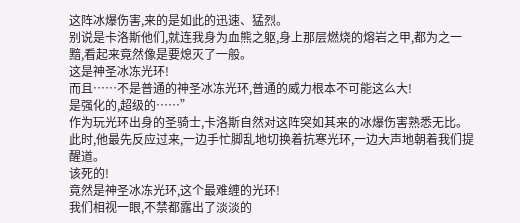这阵冰爆伤害,来的是如此的迅速、猛烈。
别说是卡洛斯他们,就连我身为血熊之躯,身上那层燃烧的熔岩之甲,都为之一黯,看起来竟然像是要熄灭了一般。
这是神圣冰冻光环!
而且……不是普通的神圣冰冻光环,普通的威力根本不可能这么大!
是强化的,超级的……”
作为玩光环出身的圣骑士,卡洛斯自然对这阵突如其来的冰爆伤害熟悉无比。
此时,他最先反应过来,一边手忙脚乱地切换着抗寒光环,一边大声地朝着我们提醒道。
该死的!
竟然是神圣冰冻光环,这个最难缠的光环!
我们相视一眼,不禁都露出了淡淡的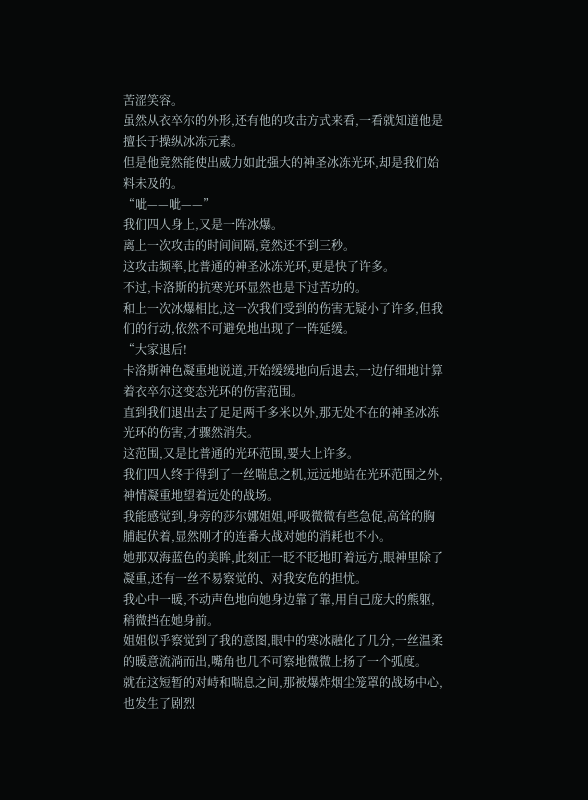苦涩笑容。
虽然从衣卒尔的外形,还有他的攻击方式来看,一看就知道他是擅长于操纵冰冻元素。
但是他竟然能使出威力如此强大的神圣冰冻光环,却是我们始料未及的。
“呲——呲——”
我们四人身上,又是一阵冰爆。
离上一次攻击的时间间隔,竟然还不到三秒。
这攻击频率,比普通的神圣冰冻光环,更是快了许多。
不过,卡洛斯的抗寒光环显然也是下过苦功的。
和上一次冰爆相比,这一次我们受到的伤害无疑小了许多,但我们的行动,依然不可避免地出现了一阵延缓。
“大家退后!
卡洛斯神色凝重地说道,开始缓缓地向后退去,一边仔细地计算着衣卒尔这变态光环的伤害范围。
直到我们退出去了足足两千多米以外,那无处不在的神圣冰冻光环的伤害,才骤然消失。
这范围,又是比普通的光环范围,要大上许多。
我们四人终于得到了一丝喘息之机,远远地站在光环范围之外,神情凝重地望着远处的战场。
我能感觉到,身旁的莎尔娜姐姐,呼吸微微有些急促,高耸的胸脯起伏着,显然刚才的连番大战对她的消耗也不小。
她那双海蓝色的美眸,此刻正一眨不眨地盯着远方,眼神里除了凝重,还有一丝不易察觉的、对我安危的担忧。
我心中一暖,不动声色地向她身边靠了靠,用自己庞大的熊躯,稍微挡在她身前。
姐姐似乎察觉到了我的意图,眼中的寒冰融化了几分,一丝温柔的暖意流淌而出,嘴角也几不可察地微微上扬了一个弧度。
就在这短暂的对峙和喘息之间,那被爆炸烟尘笼罩的战场中心,也发生了剧烈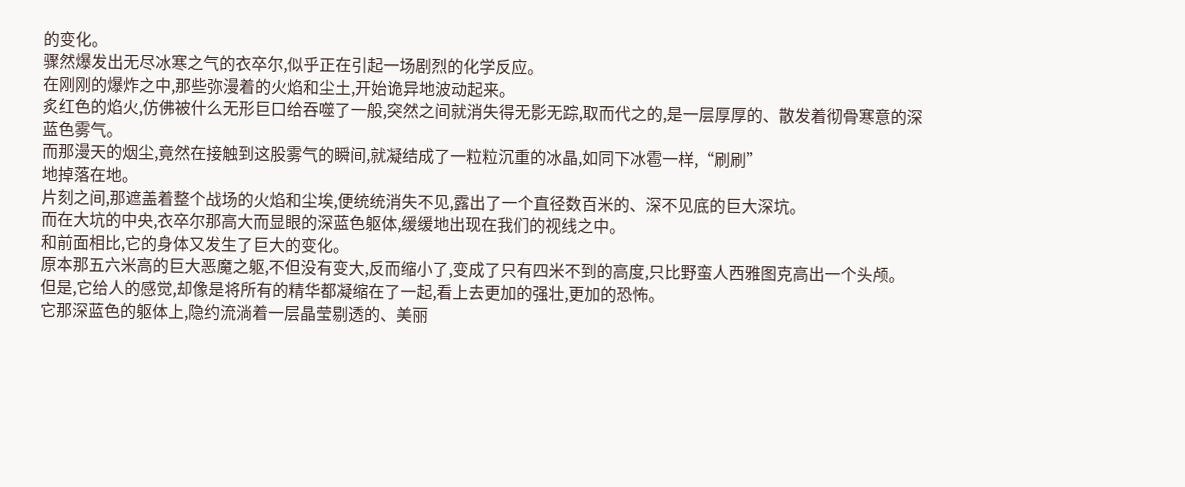的变化。
骤然爆发出无尽冰寒之气的衣卒尔,似乎正在引起一场剧烈的化学反应。
在刚刚的爆炸之中,那些弥漫着的火焰和尘土,开始诡异地波动起来。
炙红色的焰火,仿佛被什么无形巨口给吞噬了一般,突然之间就消失得无影无踪,取而代之的,是一层厚厚的、散发着彻骨寒意的深蓝色雾气。
而那漫天的烟尘,竟然在接触到这股雾气的瞬间,就凝结成了一粒粒沉重的冰晶,如同下冰雹一样,“刷刷”
地掉落在地。
片刻之间,那遮盖着整个战场的火焰和尘埃,便统统消失不见,露出了一个直径数百米的、深不见底的巨大深坑。
而在大坑的中央,衣卒尔那高大而显眼的深蓝色躯体,缓缓地出现在我们的视线之中。
和前面相比,它的身体又发生了巨大的变化。
原本那五六米高的巨大恶魔之躯,不但没有变大,反而缩小了,变成了只有四米不到的高度,只比野蛮人西雅图克高出一个头颅。
但是,它给人的感觉,却像是将所有的精华都凝缩在了一起,看上去更加的强壮,更加的恐怖。
它那深蓝色的躯体上,隐约流淌着一层晶莹剔透的、美丽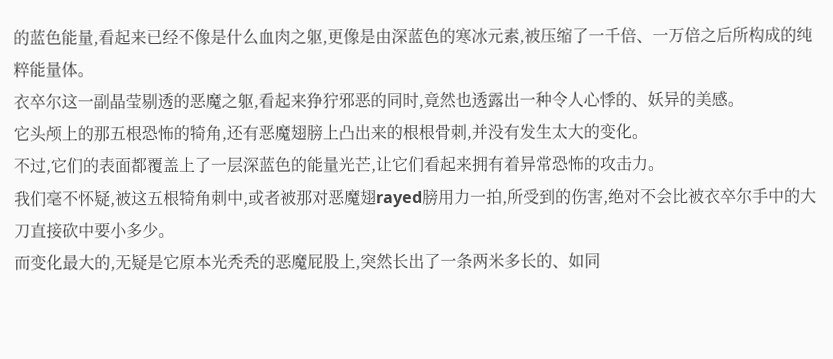的蓝色能量,看起来已经不像是什么血肉之躯,更像是由深蓝色的寒冰元素,被压缩了一千倍、一万倍之后所构成的纯粹能量体。
衣卒尔这一副晶莹剔透的恶魔之躯,看起来狰狞邪恶的同时,竟然也透露出一种令人心悸的、妖异的美感。
它头颅上的那五根恐怖的犄角,还有恶魔翅膀上凸出来的根根骨刺,并没有发生太大的变化。
不过,它们的表面都覆盖上了一层深蓝色的能量光芒,让它们看起来拥有着异常恐怖的攻击力。
我们毫不怀疑,被这五根犄角刺中,或者被那对恶魔翅rayed膀用力一拍,所受到的伤害,绝对不会比被衣卒尔手中的大刀直接砍中要小多少。
而变化最大的,无疑是它原本光秃秃的恶魔屁股上,突然长出了一条两米多长的、如同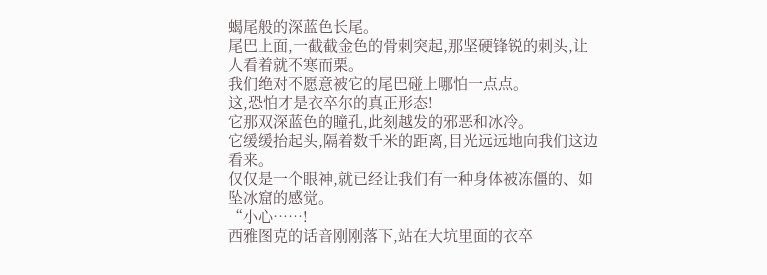蝎尾般的深蓝色长尾。
尾巴上面,一截截金色的骨刺突起,那坚硬锋锐的刺头,让人看着就不寒而栗。
我们绝对不愿意被它的尾巴碰上哪怕一点点。
这,恐怕才是衣卒尔的真正形态!
它那双深蓝色的瞳孔,此刻越发的邪恶和冰冷。
它缓缓抬起头,隔着数千米的距离,目光远远地向我们这边看来。
仅仅是一个眼神,就已经让我们有一种身体被冻僵的、如坠冰窟的感觉。
“小心……!
西雅图克的话音刚刚落下,站在大坑里面的衣卒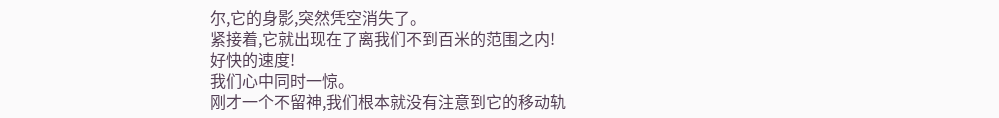尔,它的身影,突然凭空消失了。
紧接着,它就出现在了离我们不到百米的范围之内!
好快的速度!
我们心中同时一惊。
刚才一个不留神,我们根本就没有注意到它的移动轨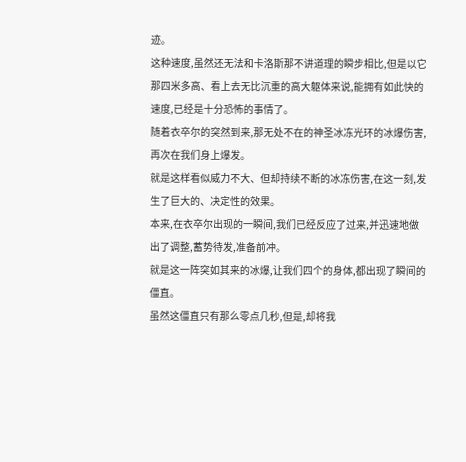迹。
这种速度,虽然还无法和卡洛斯那不讲道理的瞬步相比,但是以它那四米多高、看上去无比沉重的高大躯体来说,能拥有如此快的速度,已经是十分恐怖的事情了。
随着衣卒尔的突然到来,那无处不在的神圣冰冻光环的冰爆伤害,再次在我们身上爆发。
就是这样看似威力不大、但却持续不断的冰冻伤害,在这一刻,发生了巨大的、决定性的效果。
本来,在衣卒尔出现的一瞬间,我们已经反应了过来,并迅速地做出了调整,蓄势待发,准备前冲。
就是这一阵突如其来的冰爆,让我们四个的身体,都出现了瞬间的僵直。
虽然这僵直只有那么零点几秒,但是,却将我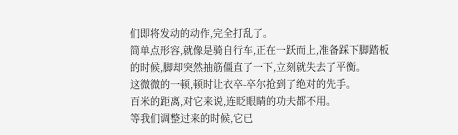们即将发动的动作,完全打乱了。
简单点形容,就像是骑自行车,正在一跃而上,准备踩下脚踏板的时候,脚却突然抽筋僵直了一下,立刻就失去了平衡。
这微微的一顿,顿时让衣卒-卒尔抢到了绝对的先手。
百米的距离,对它来说,连眨眼睛的功夫都不用。
等我们调整过来的时候,它已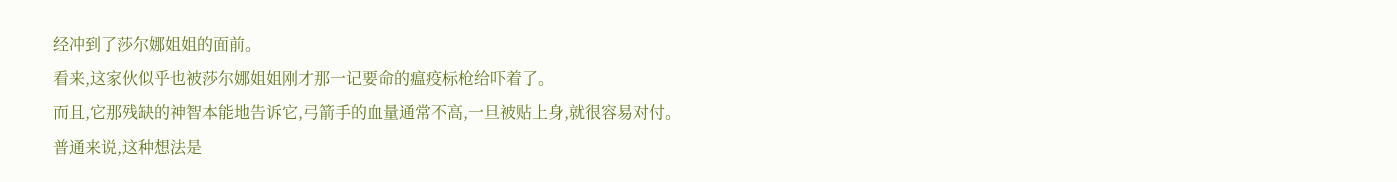经冲到了莎尔娜姐姐的面前。
看来,这家伙似乎也被莎尔娜姐姐刚才那一记要命的瘟疫标枪给吓着了。
而且,它那残缺的神智本能地告诉它,弓箭手的血量通常不高,一旦被贴上身,就很容易对付。
普通来说,这种想法是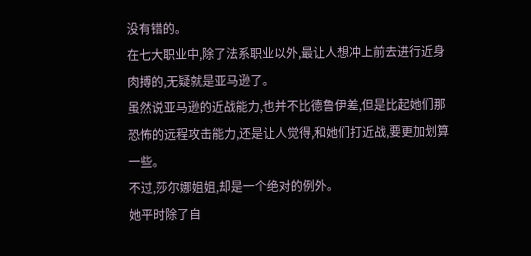没有错的。
在七大职业中,除了法系职业以外,最让人想冲上前去进行近身肉搏的,无疑就是亚马逊了。
虽然说亚马逊的近战能力,也并不比德鲁伊差,但是比起她们那恐怖的远程攻击能力,还是让人觉得,和她们打近战,要更加划算一些。
不过,莎尔娜姐姐,却是一个绝对的例外。
她平时除了自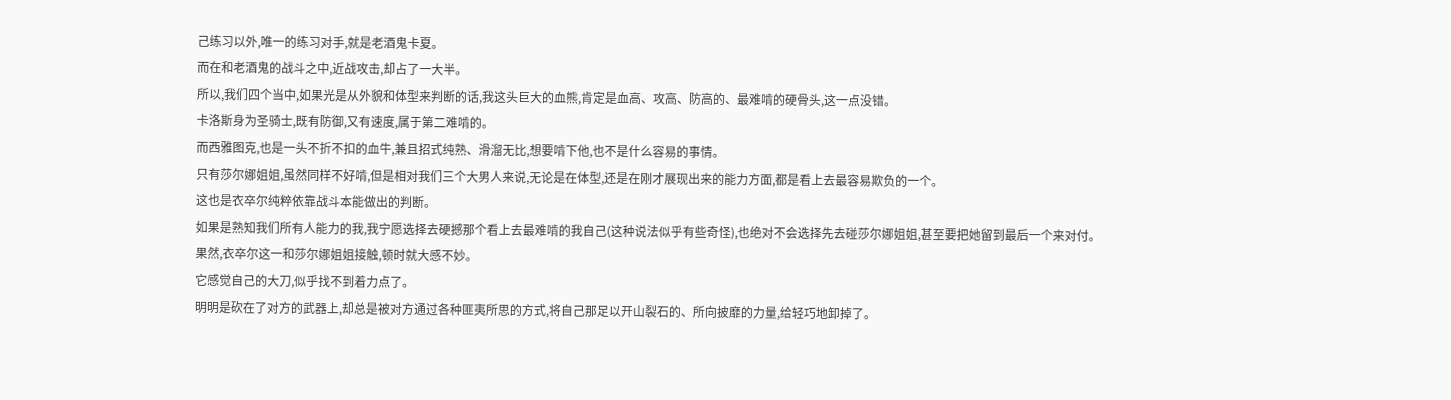己练习以外,唯一的练习对手,就是老酒鬼卡夏。
而在和老酒鬼的战斗之中,近战攻击,却占了一大半。
所以,我们四个当中,如果光是从外貌和体型来判断的话,我这头巨大的血熊,肯定是血高、攻高、防高的、最难啃的硬骨头,这一点没错。
卡洛斯身为圣骑士,既有防御,又有速度,属于第二难啃的。
而西雅图克,也是一头不折不扣的血牛,兼且招式纯熟、滑溜无比,想要啃下他,也不是什么容易的事情。
只有莎尔娜姐姐,虽然同样不好啃,但是相对我们三个大男人来说,无论是在体型,还是在刚才展现出来的能力方面,都是看上去最容易欺负的一个。
这也是衣卒尔纯粹依靠战斗本能做出的判断。
如果是熟知我们所有人能力的我,我宁愿选择去硬撼那个看上去最难啃的我自己(这种说法似乎有些奇怪),也绝对不会选择先去碰莎尔娜姐姐,甚至要把她留到最后一个来对付。
果然,衣卒尔这一和莎尔娜姐姐接触,顿时就大感不妙。
它感觉自己的大刀,似乎找不到着力点了。
明明是砍在了对方的武器上,却总是被对方通过各种匪夷所思的方式,将自己那足以开山裂石的、所向披靡的力量,给轻巧地卸掉了。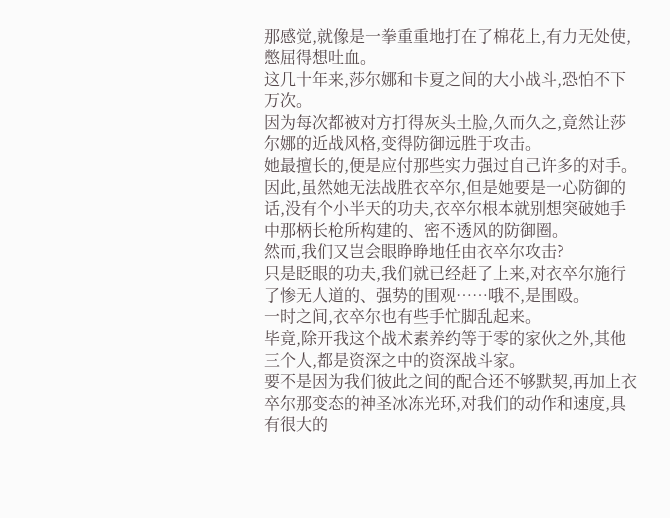那感觉,就像是一拳重重地打在了棉花上,有力无处使,憋屈得想吐血。
这几十年来,莎尔娜和卡夏之间的大小战斗,恐怕不下万次。
因为每次都被对方打得灰头土脸,久而久之,竟然让莎尔娜的近战风格,变得防御远胜于攻击。
她最擅长的,便是应付那些实力强过自己许多的对手。
因此,虽然她无法战胜衣卒尔,但是她要是一心防御的话,没有个小半天的功夫,衣卒尔根本就别想突破她手中那柄长枪所构建的、密不透风的防御圈。
然而,我们又岂会眼睁睁地任由衣卒尔攻击?
只是眨眼的功夫,我们就已经赶了上来,对衣卒尔施行了惨无人道的、强势的围观……哦不,是围殴。
一时之间,衣卒尔也有些手忙脚乱起来。
毕竟,除开我这个战术素养约等于零的家伙之外,其他三个人,都是资深之中的资深战斗家。
要不是因为我们彼此之间的配合还不够默契,再加上衣卒尔那变态的神圣冰冻光环,对我们的动作和速度,具有很大的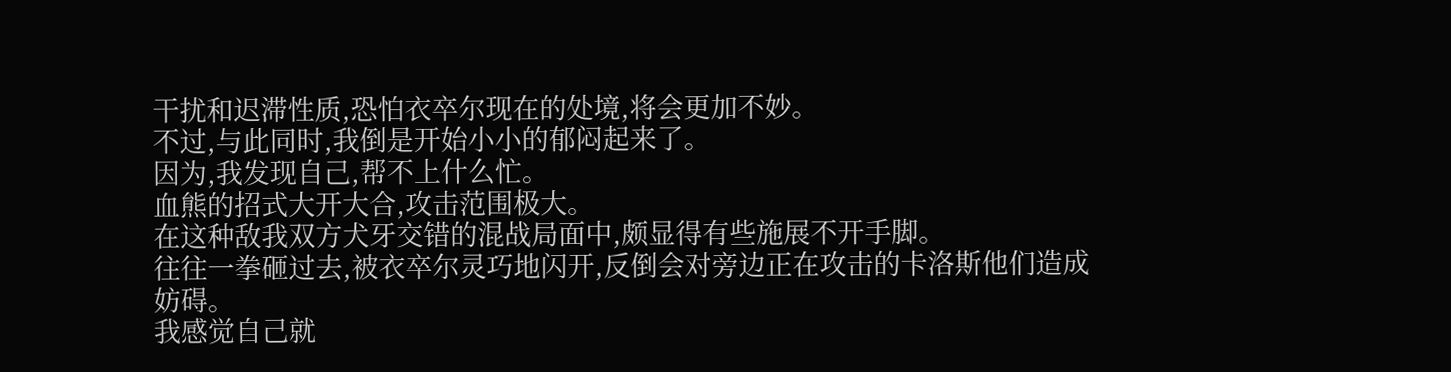干扰和迟滞性质,恐怕衣卒尔现在的处境,将会更加不妙。
不过,与此同时,我倒是开始小小的郁闷起来了。
因为,我发现自己,帮不上什么忙。
血熊的招式大开大合,攻击范围极大。
在这种敌我双方犬牙交错的混战局面中,颇显得有些施展不开手脚。
往往一拳砸过去,被衣卒尔灵巧地闪开,反倒会对旁边正在攻击的卡洛斯他们造成妨碍。
我感觉自己就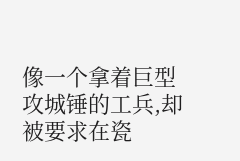像一个拿着巨型攻城锤的工兵,却被要求在瓷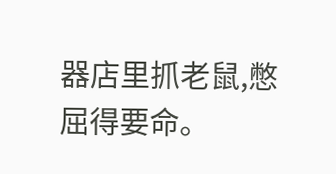器店里抓老鼠,憋屈得要命。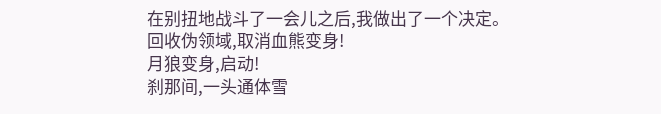在别扭地战斗了一会儿之后,我做出了一个决定。
回收伪领域,取消血熊变身!
月狼变身,启动!
刹那间,一头通体雪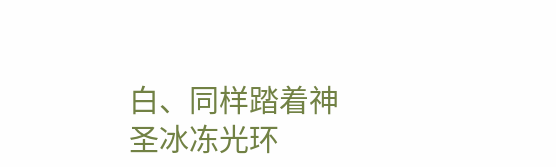白、同样踏着神圣冰冻光环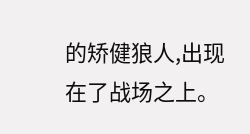的矫健狼人,出现在了战场之上。